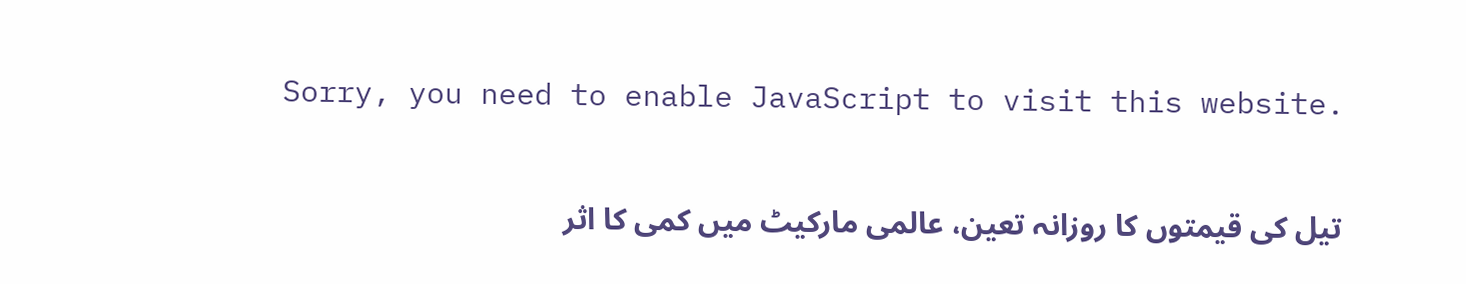Sorry, you need to enable JavaScript to visit this website.

تیل کی قیمتوں کا روزانہ تعین، عالمی مارکیٹ میں کمی کا اثر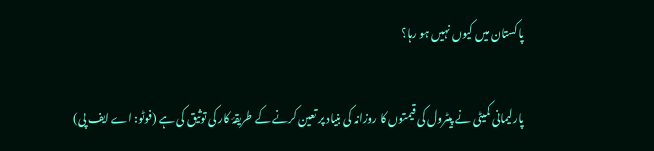پاکستان میں کیوں نہیں ہو رہا؟

پارلیمانی کمیٹی نے پیٹرول کی قیمتوں کا روزانہ کی بنیاد پر تعین کرنے کے طریقۂ کار کی توثیق کی ہے (فوٹو: اے ایف پی)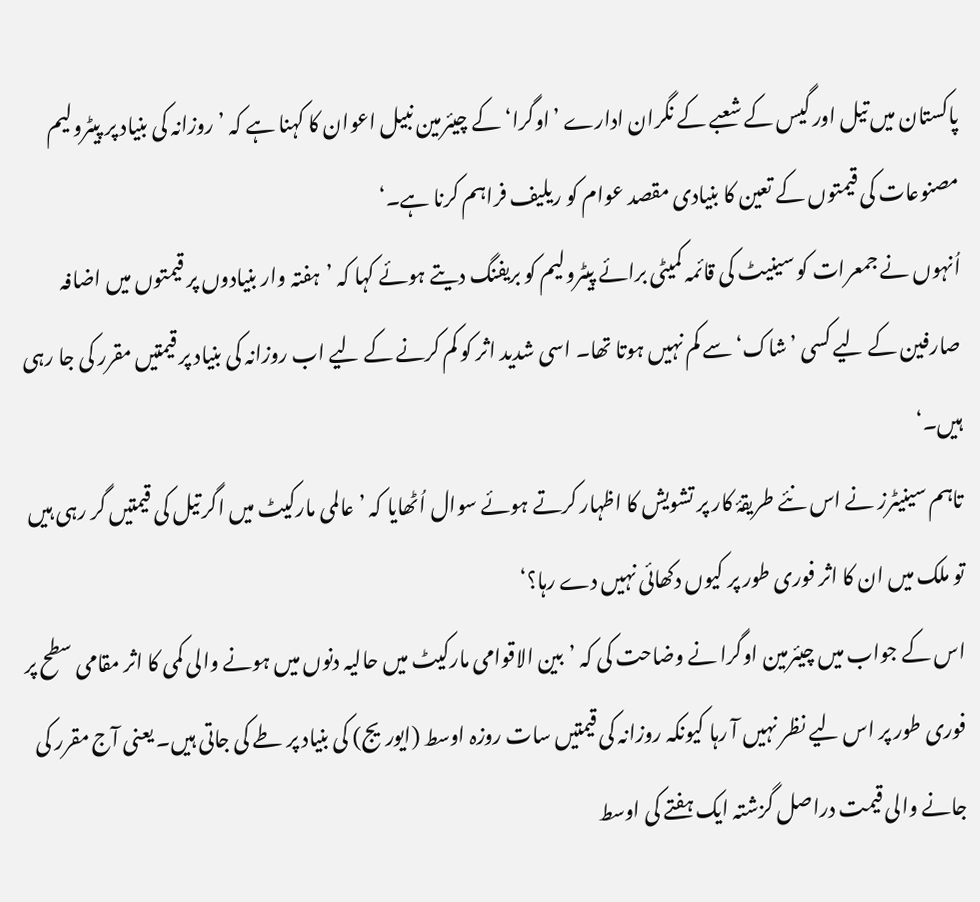پاکستان میں تیل اور گیس کے شعبے کے نگران ادارے ’اوگرا‘ کے چیئرمین نبیل اعوان کا کہنا ہے کہ ’روزانہ کی بنیاد پر پیٹرولیم مصنوعات کی قیمتوں کے تعین کا بنیادی مقصد عوام کو ریلیف فراہم کرنا ہے۔‘
اُنہوں نے جمعرات کو سینیٹ کی قائمہ کمیٹی برائے پیٹرولیم کو بریفنگ دیتے ہوئے کہا کہ ’ہفتہ وار بنیادوں پر قیمتوں میں اضافہ صارفین کے لیے کسی ’شاک‘ سے کم نہیں ہوتا تھا۔ اسی شدید اثر کو کم کرنے کے لیے اب روزانہ کی بنیاد پر قیمتیں مقرر کی جا رہی ہیں۔‘
تاہم سینیٹرز نے اس نئے طریقۂ کار پر تشویش کا اظہار کرتے ہوئے سوال اُٹھایا کہ ’عالمی مارکیٹ میں اگر تیل کی قیمتیں گر رہی ہیں تو ملک میں ان کا اثر فوری طور پر کیوں دکھائی نہیں دے رہا؟‘
اس کے جواب میں چیئرمین اوگرا نے وضاحت کی کہ ’بین الاقوامی مارکیٹ میں حالیہ دنوں میں ہونے والی کمی کا اثر مقامی سطح پر فوری طور پر اس لیے نظر نہیں آ رہا کیونکہ روزانہ کی قیمتیں سات روزہ اوسط (ایوریج) کی بنیاد پر طے کی جاتی ہیں۔ یعنی آج مقرر کی جانے والی قیمت دراصل گزشتہ ایک ہفتے کی اوسط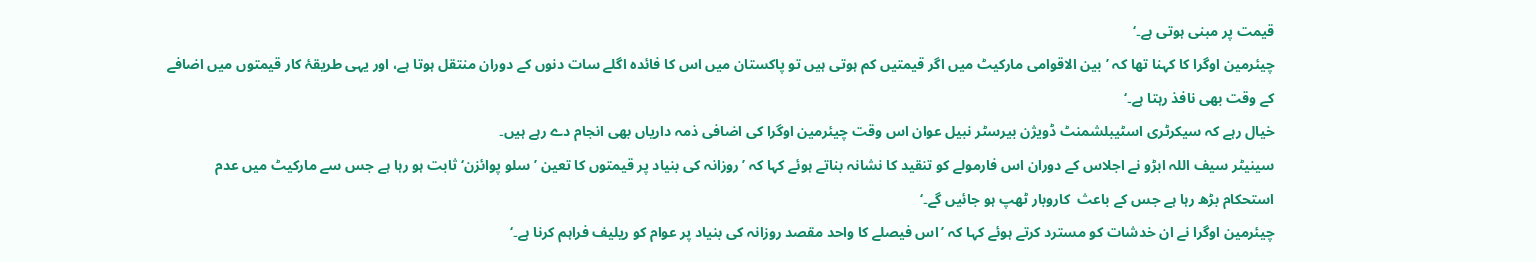قیمت پر مبنی ہوتی ہے۔‘
چیئرمین اوگرا کا کہنا تھا کہ ’بین الاقوامی مارکیٹ میں اگر قیمتیں کم ہوتی ہیں تو پاکستان میں اس کا فائدہ اگلے سات دنوں کے دوران منتقل ہوتا ہے، اور یہی طریقۂ کار قیمتوں میں اضافے کے وقت بھی نافذ رہتا ہے۔‘
خیال رہے کہ سیکرٹری اسٹیبلشمنٹ ڈویژن بیرسٹر نبیل عوان اس وقت چیئرمین اوگرا کی اضافی ذمہ داریاں بھی انجام دے رہے ہیں۔
سینیٹر سیف اللہ ابڑو نے اجلاس کے دوران اس فارمولے کو تنقید کا نشانہ بناتے ہوئے کہا کہ ’روزانہ کی بنیاد پر قیمتوں کا تعین ’سلو پوائزن‘ ثابت ہو رہا ہے جس سے مارکیٹ میں عدم استحکام بڑھ رہا ہے جس کے باعث  کاروبار ٹھپ ہو جائیں گے۔‘
چیئرمین اوگرا نے ان خدشات کو مسترد کرتے ہوئے کہا کہ ’اس فیصلے کا واحد مقصد روزانہ کی بنیاد پر عوام کو ریلیف فراہم کرنا ہے۔‘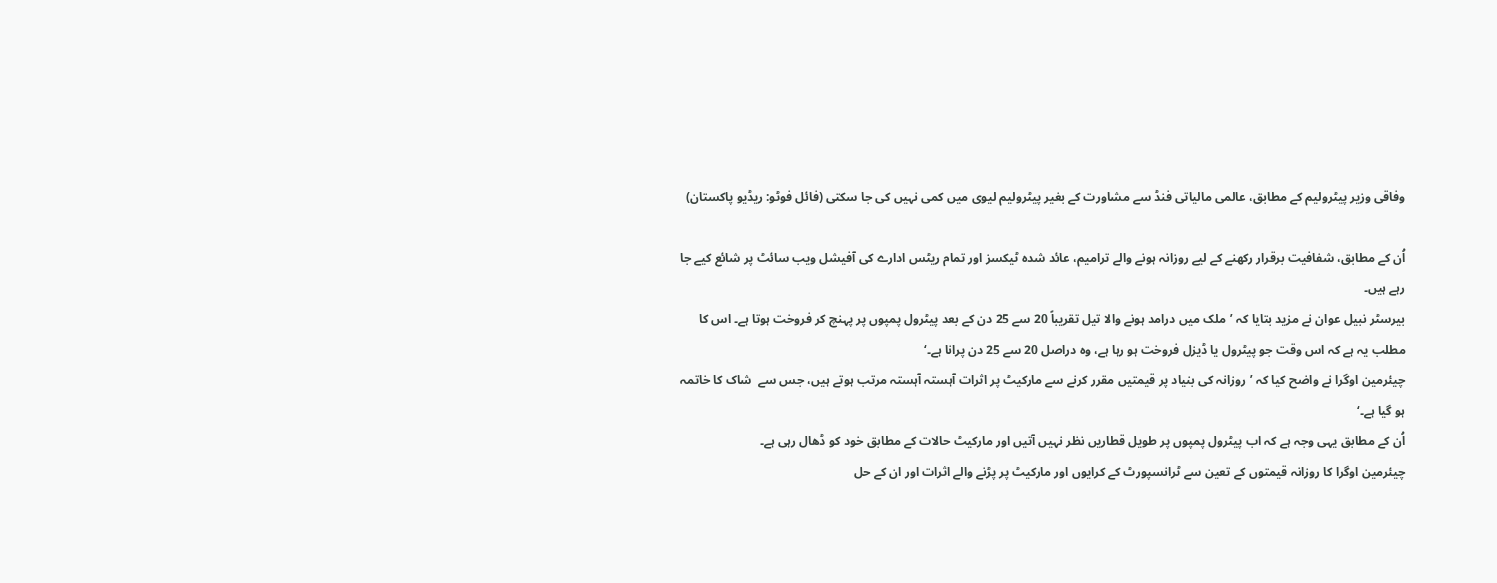وفاقی وزیر پیٹرولیم کے مطابق، عالمی مالیاتی فنڈ سے مشاورت کے بغیر پیٹرولیم لیوی میں کمی نہیں کی جا سکتی (فائل فوٹو: ریڈیو پاکستان)

اُن کے مطابق، شفافیت برقرار رکھنے کے لیے روزانہ ہونے والے ترامیم، عائد شدہ ٹیکسز اور تمام ریٹس ادارے کی آفیشل ویب سائٹ پر شائع کیے جا رہے ہیں۔
بیرسٹر نبیل عوان نے مزید بتایا کہ ’ملک میں درامد ہونے والا تیل تقریباً 20 سے 25 دن کے بعد پیٹرول پمپوں پر پہنچ کر فروخت ہوتا ہے۔ اس کا مطلب یہ ہے کہ اس وقت جو پیٹرول یا ڈیزل فروخت ہو رہا ہے، وہ دراصل 20 سے 25 دن پرانا ہے۔‘
چیئرمین اوگرا نے واضح کیا کہ ’روزانہ کی بنیاد پر قیمتیں مقرر کرنے سے مارکیٹ پر اثرات آہستہ آہستہ مرتب ہوتے ہیں، جس سے  شاک کا خاتمہ ہو گیا ہے۔‘
اُن کے مطابق یہی وجہ ہے کہ اب پیٹرول پمپوں پر طویل قطاریں نظر نہیں آتیں اور مارکیٹ حالات کے مطابق خود کو ڈھال رہی ہے۔
چیئرمین اوگرا کا روزانہ قیمتوں کے تعین سے ٹرانسپورٹ کے کرایوں اور مارکیٹ پر پڑنے والے اثرات اور ان کے حل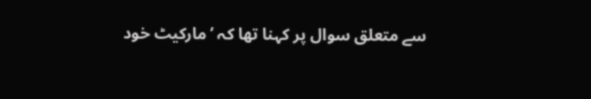سے متعلق سوال پر کہنا تھا کہ ’مارکیٹ خود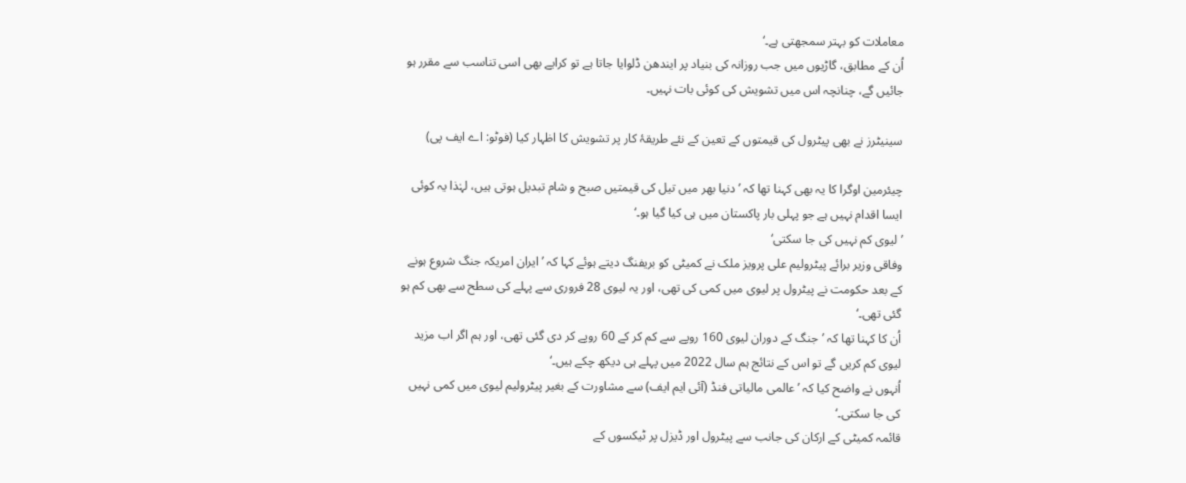معاملات کو بہتر سمجھتی ہے۔‘
اُن کے مطابق، گاڑیوں میں جب روزانہ کی بنیاد پر ایندھن ڈلوایا جاتا ہے تو کرایے بھی اسی تناسب سے مقرر ہو جائیں گے، چنانچہ اس میں تشویش کی کوئی بات نہیں۔

سینیٹرز نے بھی پیٹرول کی قیمتوں کے تعین کے نئے طریقۂ کار پر تشویش کا اظہار کیا (فوٹو: اے ایف پی)

چیئرمین اوگرا کا یہ بھی کہنا تھا کہ ’دنیا بھر میں تیل کی قیمتیں صبح و شام تبدیل ہوتی ہیں، لہٰذا یہ کوئی ایسا اقدام نہیں ہے جو پہلی بار پاکستان میں ہی کیا گیا ہو۔‘
’لیوی کم نہیں کی جا سکتی‘
وفاقی وزیر برائے پیٹرولیم علی پرویز ملک نے کمیٹی کو بریفنگ دیتے ہوئے کہا کہ ’ایران امریکہ جنگ شروع ہونے کے بعد حکومت نے پیٹرول پر لیوی میں کمی کی تھی، اور یہ لیوی 28 فروری سے پہلے کی سطح سے بھی کم ہو گئی تھی۔‘
اُن کا کہنا تھا کہ ’جنگ کے دوران لیوی 160 روپے سے کم کر کے 60 روپے کر دی گئی تھی، اور ہم اگر اب مزید لیوی کم کریں گے تو اس کے نتائج ہم سال 2022 میں پہلے ہی دیکھ چکے ہیں۔‘
اُنہوں نے واضح کیا کہ ’عالمی مالیاتی فنڈ (آئی ایم ایف) سے مشاورت کے بغیر پیٹرولیم لیوی میں کمی نہیں کی جا سکتی۔‘
قائمہ کمیٹی کے ارکان کی جانب سے پیٹرول اور ڈیزل پر ٹیکسوں کے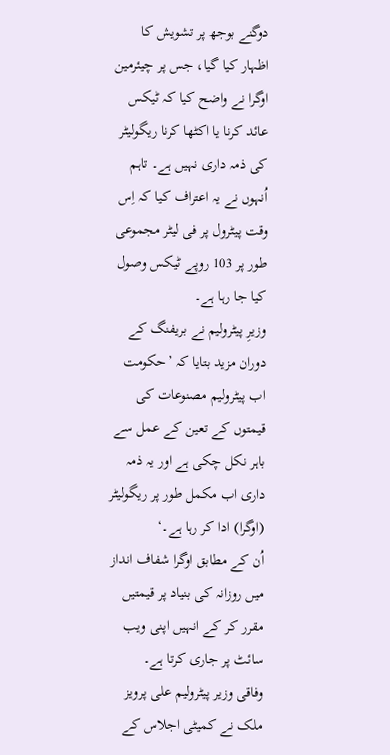دوگنے بوجھ پر تشویش کا اظہار کیا گیا، جس پر چیئرمین اوگرا نے واضح کیا کہ ٹیکس عائد کرنا یا اکٹھا کرنا ریگولیٹر کی ذمہ داری نہیں ہے۔ تاہم اُنہوں نے یہ اعتراف کیا کہ اِس وقت پیٹرول پر فی لیٹر مجموعی طور پر 103 روپے ٹیکس وصول کیا جا رہا ہے۔
وزیرِ پیٹرولیم نے بریفنگ کے دوران مزید بتایا کہ ’حکومت اب پیٹرولیم مصنوعات کی قیمتوں کے تعین کے عمل سے باہر نکل چکی ہے اور یہ ذمہ داری اب مکمل طور پر ریگولیٹر (اوگرا) ادا کر رہا ہے۔‘
اُن کے مطابق اوگرا شفاف انداز میں روزانہ کی بنیاد پر قیمتیں مقرر کر کے انہیں اپنی ویب سائٹ پر جاری کرتا ہے۔
وفاقی وزیر پیٹرولیم علی پرویز ملک نے کمیٹی اجلاس کے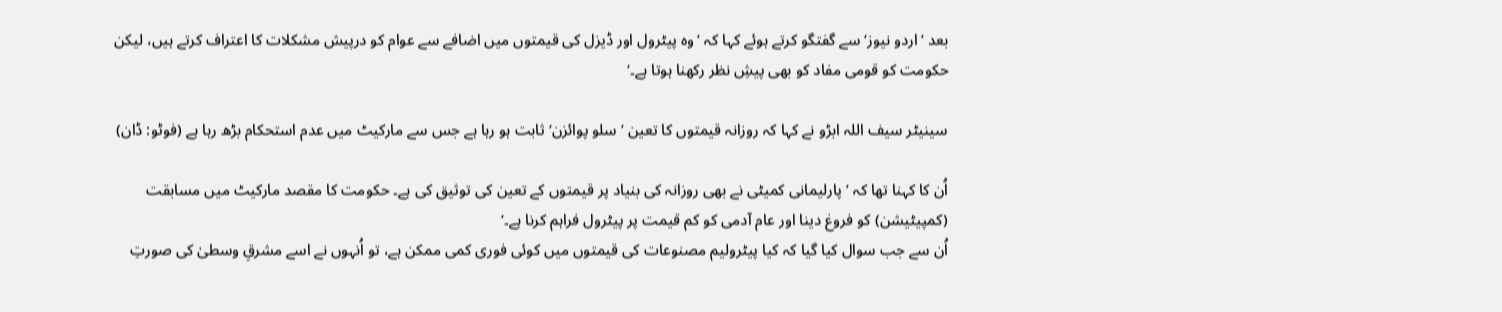بعد ’اردو نیوز‘ سے گفتگو کرتے ہوئے کہا کہ ’وہ پیٹرول اور ڈیزل کی قیمتوں میں اضافے سے عوام کو درپیش مشکلات کا اعتراف کرتے ہیں، لیکن حکومت کو قومی مفاد کو بھی پیشِ نظر رکھنا ہوتا ہے۔‘

سینیٹر سیف اللہ ابڑو نے کہا کہ روزانہ قیمتوں کا تعین ’سلو پوائزن‘ ثابت ہو رہا ہے جس سے مارکیٹ میں عدم استحکام بڑھ رہا ہے (فوٹو: ڈان)

اُن کا کہنا تھا کہ ’پارلیمانی کمیٹی نے بھی روزانہ کی بنیاد پر قیمتوں کے تعین کی توثیق کی ہے۔ حکومت کا مقصد مارکیٹ میں مسابقت (کمپیٹیشن) کو فروغ دینا اور عام آدمی کو کم قیمت پر پیٹرول فراہم کرنا ہے۔‘
اُن سے جب سوال کیا گیا کہ کیا پیٹرولیم مصنوعات کی قیمتوں میں کوئی فوری کمی ممکن ہے، تو اُنہوں نے اسے مشرقِ وسطیٰ کی صورتِ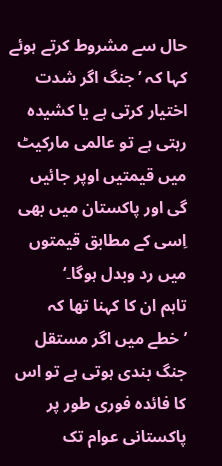حال سے مشروط کرتے ہوئے کہا کہ ’جنگ اگر شدت اختیار کرتی ہے یا کشیدہ رہتی ہے تو عالمی مارکیٹ میں قیمتیں اوپر جائیں گی اور پاکستان میں بھی اِسی کے مطابق قیمتوں میں رد وبدل ہوگا۔‘
تاہم ان کا کہنا تھا کہ ’خطے میں اگر مستقل جنگ بندی ہوتی ہے تو اس کا فائدہ فوری طور پر پاکستانی عوام تک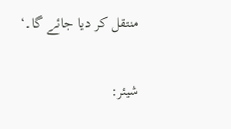منتقل کر دیا جائے گا۔‘

شیئر: